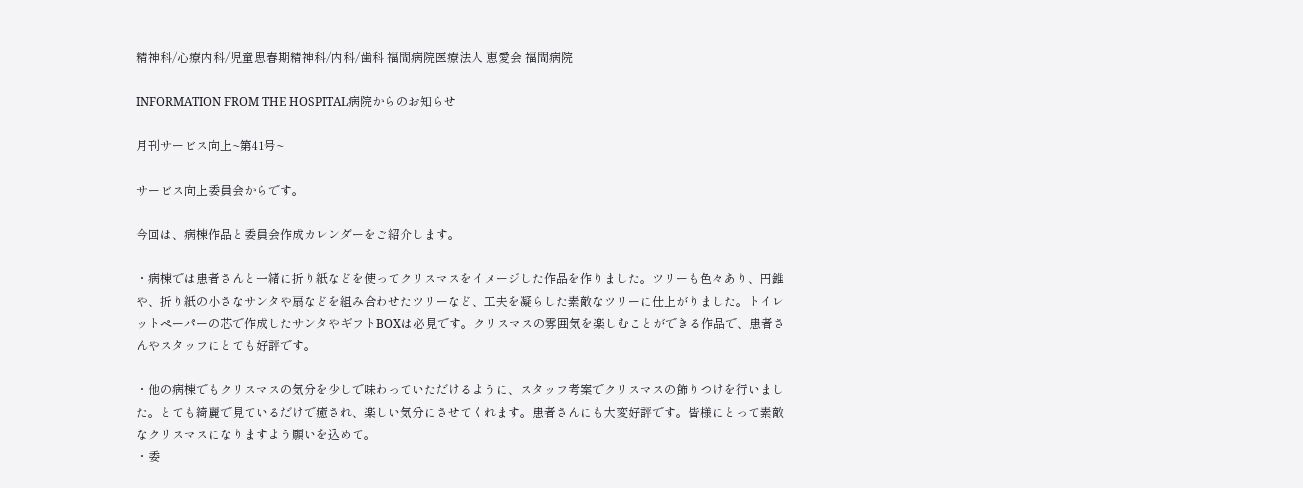精神科/心療内科/児童思春期精神科/内科/歯科 福間病院医療法人 恵愛会 福間病院

INFORMATION FROM THE HOSPITAL病院からのお知らせ

月刊サービス向上~第41号~

サービス向上委員会からです。

今回は、病棟作品と委員会作成カレンダーをご紹介します。

・病棟では患者さんと一緒に折り紙などを使ってクリスマスをイメージした作品を作りました。ツリーも色々あり、円錐や、折り紙の小さなサンタや扇などを組み合わせたツリーなど、工夫を凝らした素敵なツリーに仕上がりました。トイレットペーパーの芯で作成したサンタやギフトBOXは必見です。クリスマスの雰囲気を楽しむことができる作品で、患者さんやスタッフにとても好評です。

・他の病棟でもクリスマスの気分を少しで味わっていただけるように、スタッフ考案でクリスマスの飾りつけを行いました。とても綺麗で見ているだけで癒され、楽しい気分にさせてくれます。患者さんにも大変好評です。皆様にとって素敵なクリスマスになりますよう願いを込めて。
・委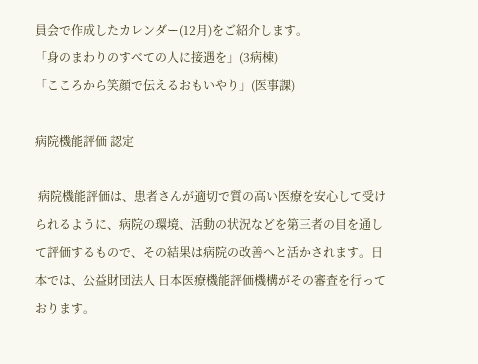員会で作成したカレンダー(12月)をご紹介します。
「身のまわりのすべての人に接遇を」(3病棟)
「こころから笑顔で伝えるおもいやり」(医事課)

病院機能評価 認定

 病院機能評価は、患者さんが適切で質の高い医療を安心して受けられるように、病院の環境、活動の状況などを第三者の目を通して評価するもので、その結果は病院の改善へと活かされます。日本では、公益財団法人 日本医療機能評価機構がその審査を行っております。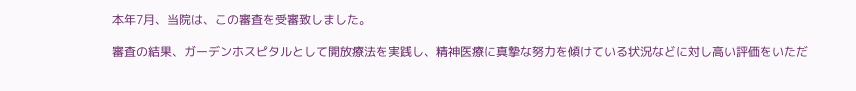本年7月、当院は、この審査を受審致しました。

審査の結果、ガーデンホスピタルとして開放療法を実践し、精神医療に真摯な努力を傾けている状況などに対し高い評価をいただ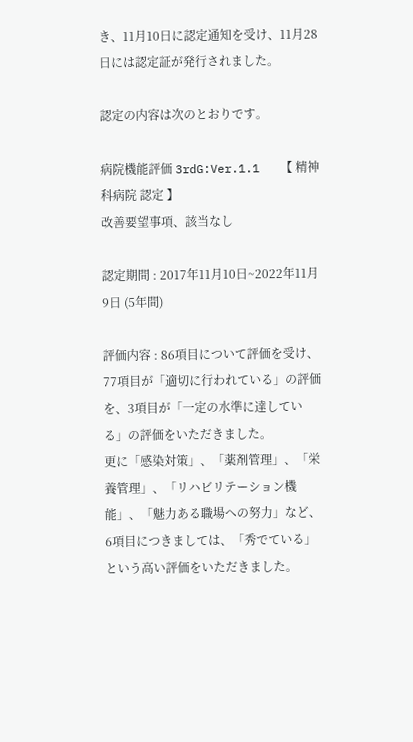き、11月10日に認定通知を受け、11月28日には認定証が発行されました。

認定の内容は次のとおりです。

病院機能評価 3rdG:Ver.1.1   【 精神科病院 認定 】
改善要望事項、該当なし

認定期間 : 2017年11月10日~2022年11月9日 (5年間)

評価内容 : 86項目について評価を受け、77項目が「適切に行われている」の評価を、3項目が「一定の水準に達している」の評価をいただきました。
更に「感染対策」、「薬剤管理」、「栄養管理」、「リハビリテーション機能」、「魅力ある職場への努力」など、6項目につきましては、「秀でている」という高い評価をいただきました。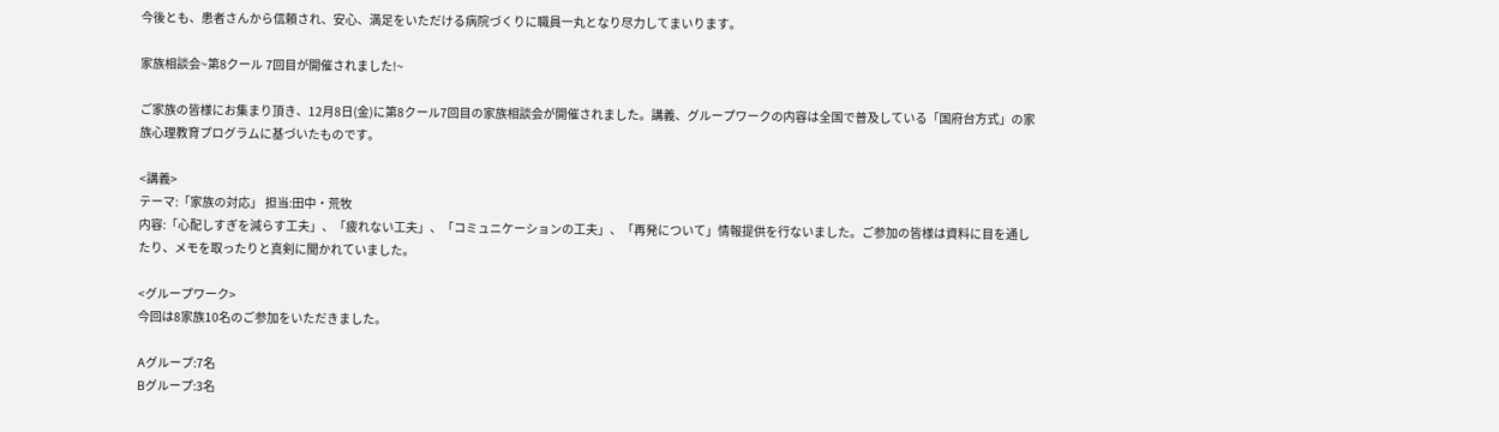今後とも、患者さんから信頼され、安心、満足をいただける病院づくりに職員一丸となり尽力してまいります。

家族相談会~第8クール 7回目が開催されました!~

ご家族の皆様にお集まり頂き、12月8日(金)に第8クール7回目の家族相談会が開催されました。講義、グループワークの内容は全国で普及している「国府台方式」の家族心理教育プログラムに基づいたものです。

<講義>
テーマ:「家族の対応」 担当:田中・荒牧
内容:「心配しすぎを減らす工夫」、「疲れない工夫」、「コミュニケーションの工夫」、「再発について」情報提供を行ないました。ご参加の皆様は資料に目を通したり、メモを取ったりと真剣に聞かれていました。

<グループワーク>
今回は8家族10名のご参加をいただきました。

Aグループ:7名
Bグループ:3名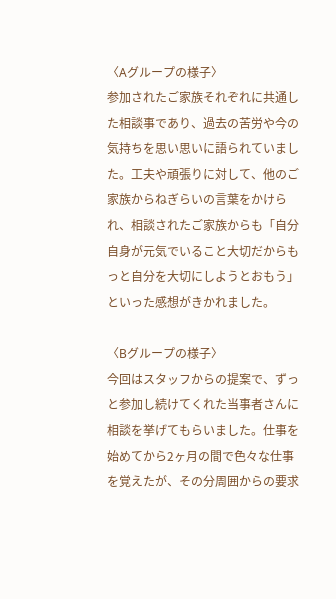〈Aグループの様子〉
参加されたご家族それぞれに共通した相談事であり、過去の苦労や今の気持ちを思い思いに語られていました。工夫や頑張りに対して、他のご家族からねぎらいの言葉をかけられ、相談されたご家族からも「自分自身が元気でいること大切だからもっと自分を大切にしようとおもう」といった感想がきかれました。

〈Bグループの様子〉
今回はスタッフからの提案で、ずっと参加し続けてくれた当事者さんに相談を挙げてもらいました。仕事を始めてから2ヶ月の間で色々な仕事を覚えたが、その分周囲からの要求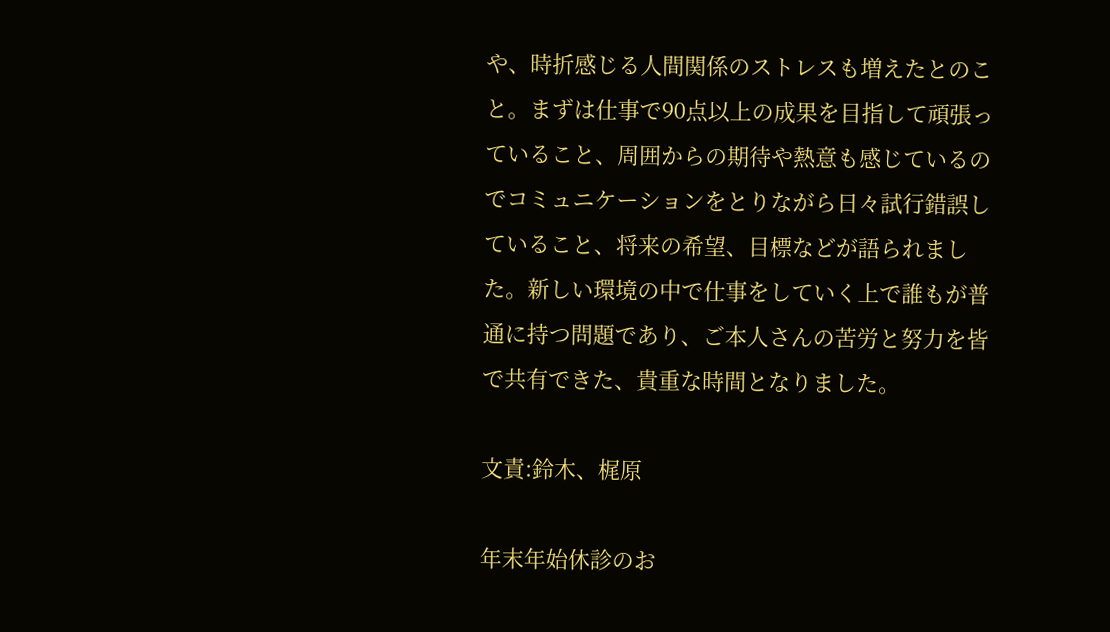や、時折感じる人間関係のストレスも増えたとのこと。まずは仕事で90点以上の成果を目指して頑張っていること、周囲からの期待や熱意も感じているのでコミュニケーションをとりながら日々試行錯誤していること、将来の希望、目標などが語られました。新しい環境の中で仕事をしていく上で誰もが普通に持つ問題であり、ご本人さんの苦労と努力を皆で共有できた、貴重な時間となりました。

文責:鈴木、梶原

年末年始休診のお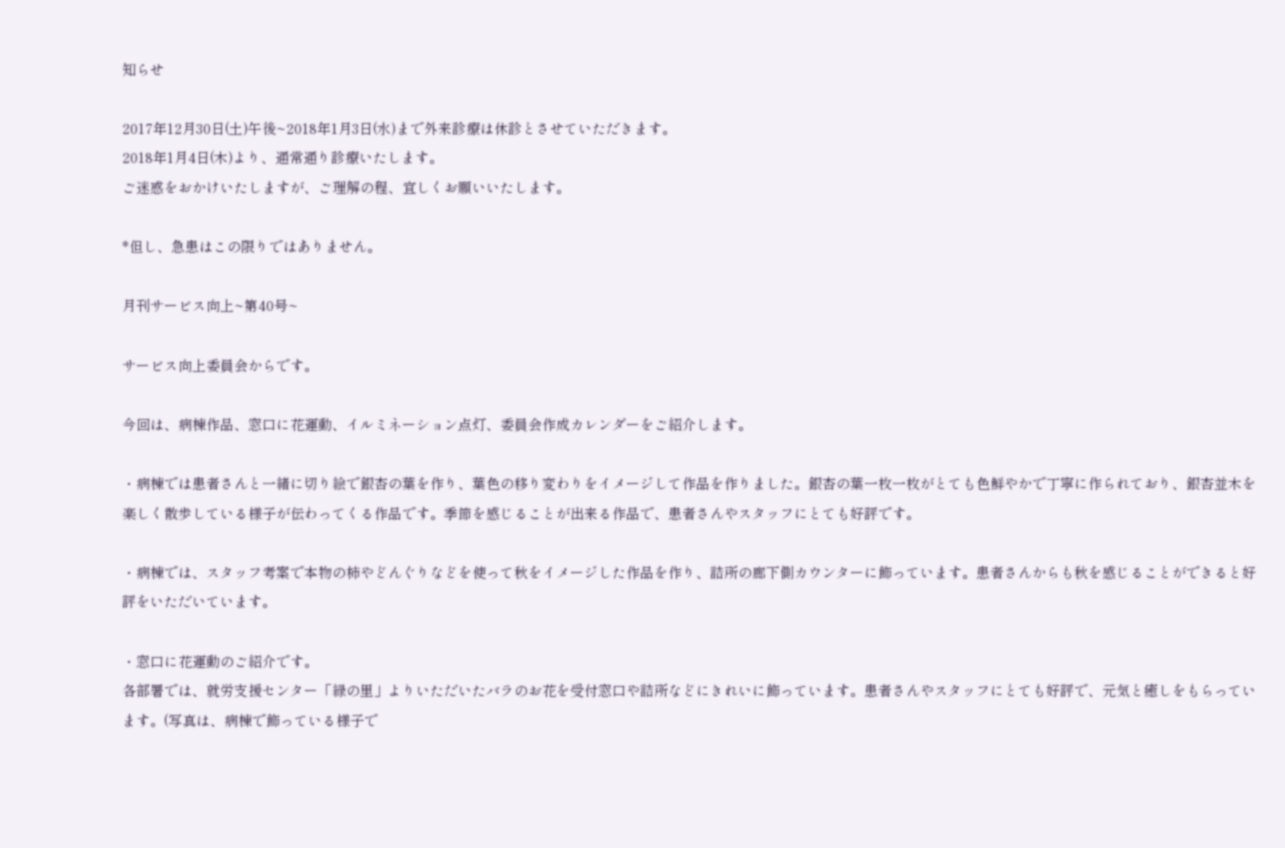知らせ

2017年12月30日(土)午後~2018年1月3日(水)まで外来診療は休診とさせていただきます。
2018年1月4日(木)より、通常通り診療いたします。
ご迷惑をおかけいたしますが、ご理解の程、宜しくお願いいたします。

*但し、急患はこの限りではありません。

月刊サービス向上~第40号~

サービス向上委員会からです。

今回は、病棟作品、窓口に花運動、イルミネーション点灯、委員会作成カレンダーをご紹介します。

・病棟では患者さんと一緒に切り絵で銀杏の葉を作り、葉色の移り変わりをイメージして作品を作りました。銀杏の葉一枚一枚がとても色鮮やかで丁寧に作られており、銀杏並木を楽しく散歩している様子が伝わってくる作品です。季節を感じることが出来る作品で、患者さんやスタッフにとても好評です。

・病棟では、スタッフ考案で本物の柿やどんぐりなどを使って秋をイメージした作品を作り、詰所の廊下側カウンターに飾っています。患者さんからも秋を感じることができると好評をいただいています。

・窓口に花運動のご紹介です。
各部署では、就労支援センター「緑の里」よりいただいたバラのお花を受付窓口や詰所などにきれいに飾っています。患者さんやスタッフにとても好評で、元気と癒しをもらっています。(写真は、病棟で飾っている様子で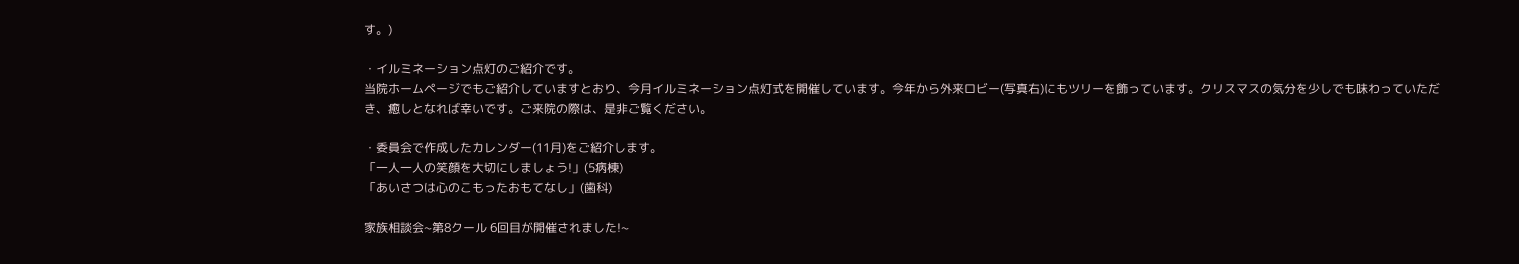す。)

・イルミネーション点灯のご紹介です。
当院ホームページでもご紹介していますとおり、今月イルミネーション点灯式を開催しています。今年から外来ロビー(写真右)にもツリーを飾っています。クリスマスの気分を少しでも味わっていただき、癒しとなれば幸いです。ご来院の際は、是非ご覧ください。

・委員会で作成したカレンダー(11月)をご紹介します。
「一人一人の笑顔を大切にしましょう!」(5病棟)
「あいさつは心のこもったおもてなし」(歯科)

家族相談会~第8クール 6回目が開催されました!~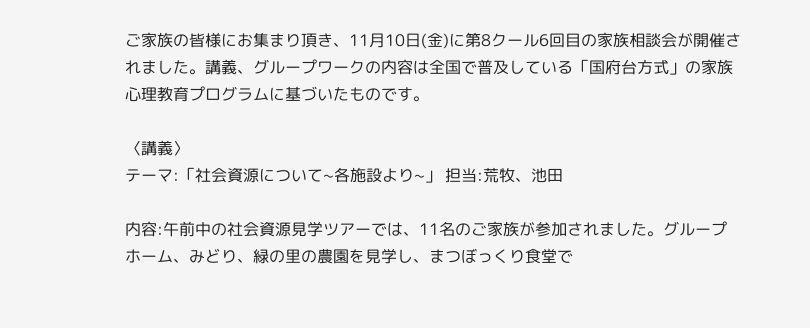ご家族の皆様にお集まり頂き、11月10日(金)に第8クール6回目の家族相談会が開催されました。講義、グループワークの内容は全国で普及している「国府台方式」の家族心理教育プログラムに基づいたものです。

〈講義〉
テーマ:「社会資源について~各施設より~」 担当:荒牧、池田

内容:午前中の社会資源見学ツアーでは、11名のご家族が参加されました。グループホーム、みどり、緑の里の農園を見学し、まつぼっくり食堂で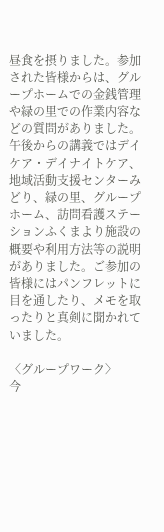昼食を摂りました。参加された皆様からは、グループホームでの金銭管理や緑の里での作業内容などの質問がありました。午後からの講義ではデイケア・デイナイトケア、地域活動支援センターみどり、緑の里、グループホーム、訪問看護ステーションふくまより施設の概要や利用方法等の説明がありました。ご参加の皆様にはパンフレットに目を通したり、メモを取ったりと真剣に聞かれていました。

〈グループワーク〉
今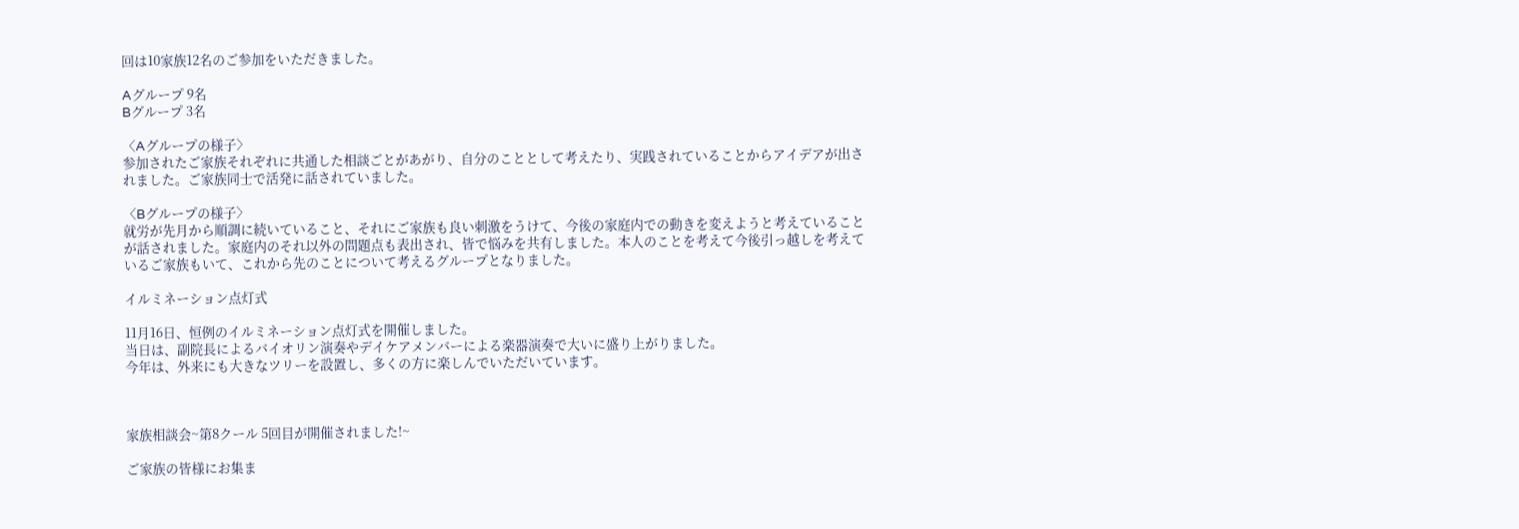回は10家族12名のご参加をいただきました。

Aグループ 9名
Bグループ 3名

〈Aグループの様子〉
参加されたご家族それぞれに共通した相談ごとがあがり、自分のこととして考えたり、実践されていることからアイデアが出されました。ご家族同士で活発に話されていました。

〈Bグループの様子〉
就労が先月から順調に続いていること、それにご家族も良い刺激をうけて、今後の家庭内での動きを変えようと考えていることが話されました。家庭内のそれ以外の問題点も表出され、皆で悩みを共有しました。本人のことを考えて今後引っ越しを考えているご家族もいて、これから先のことについて考えるグループとなりました。

イルミネーション点灯式

11月16日、恒例のイルミネーション点灯式を開催しました。
当日は、副院長によるバイオリン演奏やデイケアメンバーによる楽器演奏で大いに盛り上がりました。
今年は、外来にも大きなツリーを設置し、多くの方に楽しんでいただいています。



家族相談会~第8クール 5回目が開催されました!~

ご家族の皆様にお集ま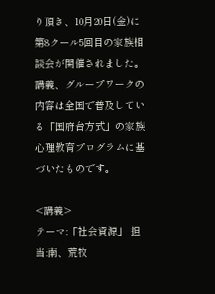り頂き、10月20日(金)に第8クール5回目の家族相談会が開催されました。講義、グループワークの内容は全国で普及している「国府台方式」の家族心理教育プログラムに基づいたものです。

<講義>
テーマ:「社会資源」 担当:南、荒牧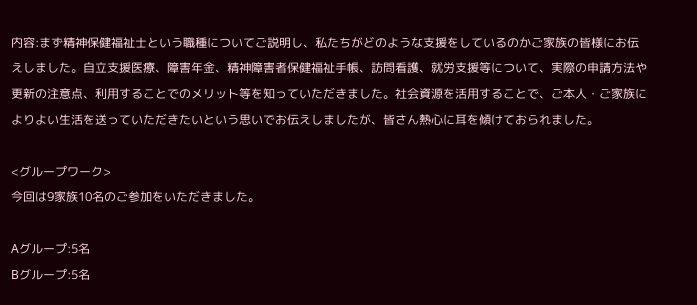内容:まず精神保健福祉士という職種についてご説明し、私たちがどのような支援をしているのかご家族の皆様にお伝えしました。自立支援医療、障害年金、精神障害者保健福祉手帳、訪問看護、就労支援等について、実際の申請方法や更新の注意点、利用することでのメリット等を知っていただきました。社会資源を活用することで、ご本人・ご家族によりよい生活を送っていただきたいという思いでお伝えしましたが、皆さん熱心に耳を傾けておられました。

<グループワーク>
今回は9家族10名のご参加をいただきました。

Aグループ:5名
Bグループ:5名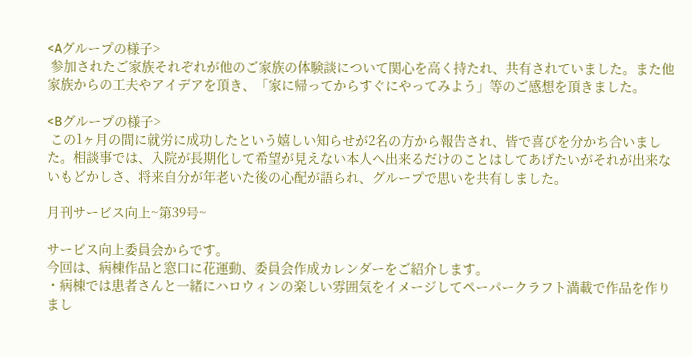<Aグループの様子>
 参加されたご家族それぞれが他のご家族の体験談について関心を高く持たれ、共有されていました。また他家族からの工夫やアイデアを頂き、「家に帰ってからすぐにやってみよう」等のご感想を頂きました。

<Bグループの様子>
 この1ヶ月の間に就労に成功したという嬉しい知らせが2名の方から報告され、皆で喜びを分かち合いました。相談事では、入院が長期化して希望が見えない本人へ出来るだけのことはしてあげたいがそれが出来ないもどかしさ、将来自分が年老いた後の心配が語られ、グループで思いを共有しました。

月刊サービス向上~第39号~

サービス向上委員会からです。
今回は、病棟作品と窓口に花運動、委員会作成カレンダーをご紹介します。
・病棟では患者さんと一緒にハロウィンの楽しい雰囲気をイメージしてペーパークラフト満載で作品を作りまし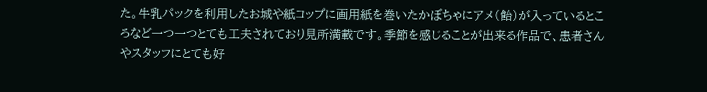た。牛乳パックを利用したお城や紙コップに画用紙を巻いたかぼちゃにアメ(飴)が入っているところなど一つ一つとても工夫されており見所満載です。季節を感じることが出来る作品で、患者さんやスタッフにとても好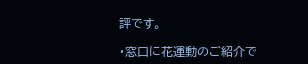評です。

・窓口に花運動のご紹介で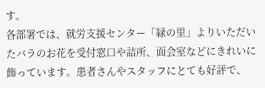す。
各部署では、就労支援センター「緑の里」よりいただいたバラのお花を受付窓口や詰所、面会室などにきれいに飾っています。患者さんやスタッフにとても好評で、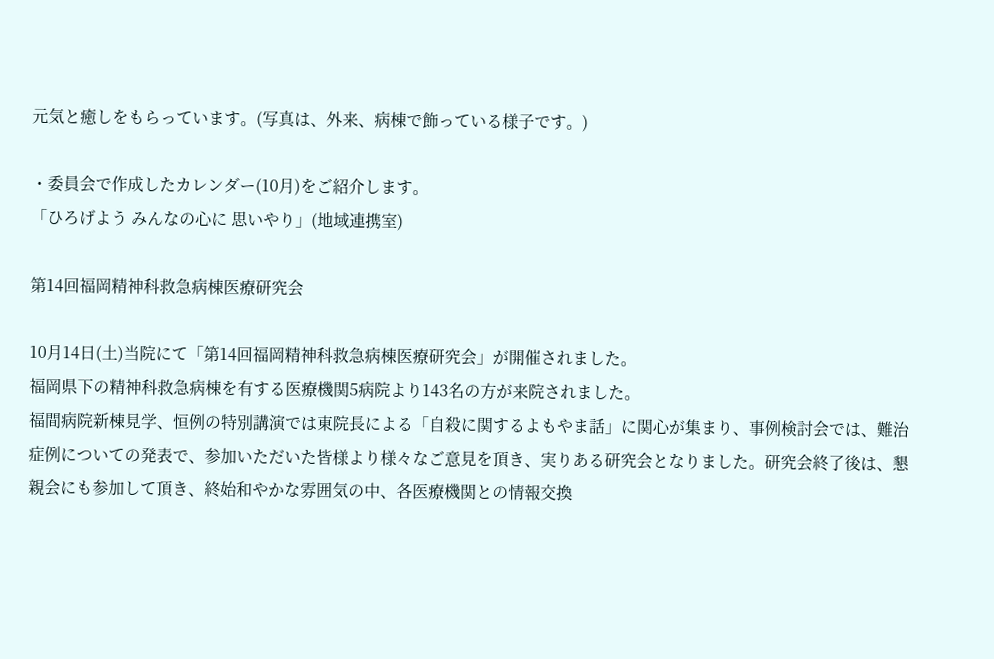元気と癒しをもらっています。(写真は、外来、病棟で飾っている様子です。)

・委員会で作成したカレンダー(10月)をご紹介します。
「ひろげよう みんなの心に 思いやり」(地域連携室)

第14回福岡精神科救急病棟医療研究会

10月14日(土)当院にて「第14回福岡精神科救急病棟医療研究会」が開催されました。
福岡県下の精神科救急病棟を有する医療機関5病院より143名の方が来院されました。
福間病院新棟見学、恒例の特別講演では東院長による「自殺に関するよもやま話」に関心が集まり、事例検討会では、難治症例についての発表で、参加いただいた皆様より様々なご意見を頂き、実りある研究会となりました。研究会終了後は、懇親会にも参加して頂き、終始和やかな雰囲気の中、各医療機関との情報交換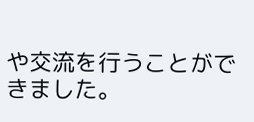や交流を行うことができました。